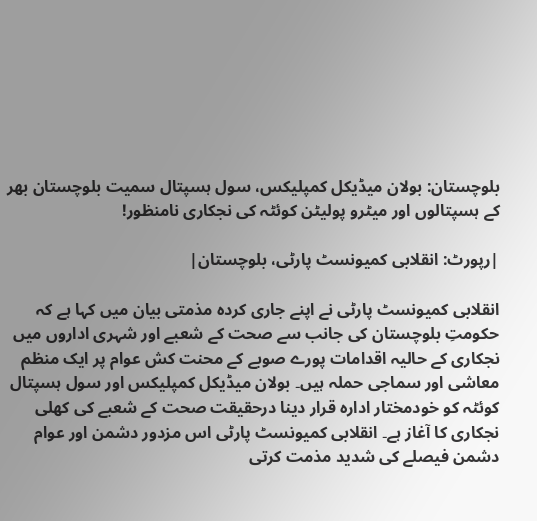بلوچستان: بولان میڈیکل کمپلیکس، سول ہسپتال سمیت بلوچستان بھر کے ہسپتالوں اور میٹرو پولیٹن کوئٹہ کی نجکاری نامنظور!

|رپورٹ: انقلابی کمیونسٹ پارٹی، بلوچستان|

انقلابی کمیونسٹ پارٹی نے اپنے جاری کردہ مذمتی بیان میں کہا ہے کہ حکومتِ بلوچستان کی جانب سے صحت کے شعبے اور شہری اداروں میں نجکاری کے حالیہ اقدامات پورے صوبے کے محنت کش عوام پر ایک منظم معاشی اور سماجی حملہ ہیں۔ بولان میڈیکل کمپلیکس اور سول ہسپتال کوئٹہ کو خودمختار ادارہ قرار دینا درحقیقت صحت کے شعبے کی کھلی نجکاری کا آغاز ہے۔ انقلابی کمیونسٹ پارٹی اس مزدور دشمن اور عوام دشمن فیصلے کی شدید مذمت کرتی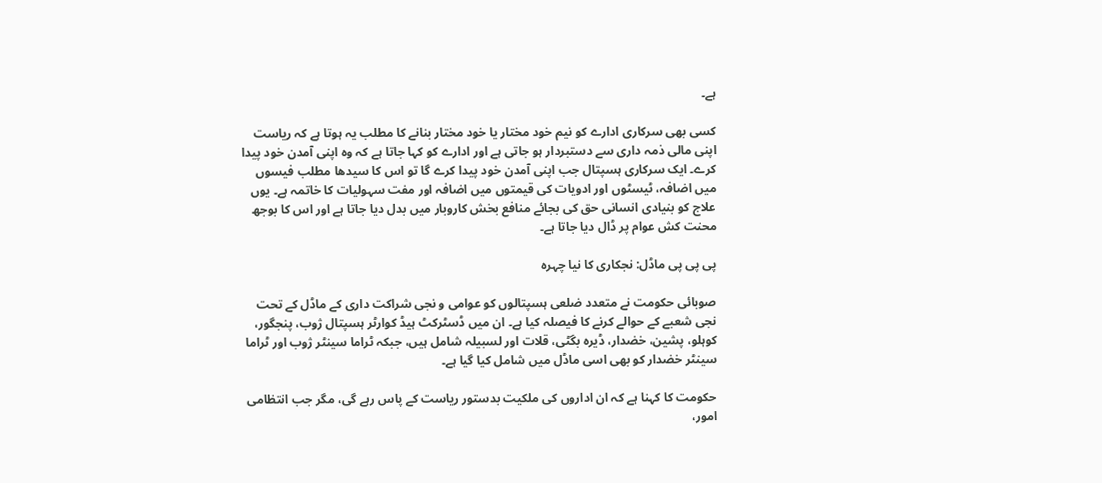ہے۔

کسی بھی سرکاری ادارے کو نیم خود مختار یا خود مختار بنانے کا مطلب یہ ہوتا ہے کہ ریاست اپنی مالی ذمہ داری سے دستبردار ہو جاتی ہے اور ادارے کو کہا جاتا ہے کہ وہ اپنی آمدن خود پیدا کرے۔ ایک سرکاری ہسپتال جب اپنی آمدن خود پیدا کرے گا تو اس کا سیدھا مطلب فیسوں میں اضافہ، ٹیسٹوں اور ادویات کی قیمتوں میں اضافہ اور مفت سہولیات کا خاتمہ ہے۔ یوں علاج کو بنیادی انسانی حق کی بجائے منافع بخش کاروبار میں بدل دیا جاتا ہے اور اس کا بوجھ محنت کش عوام پر ڈال دیا جاتا ہے۔

پی پی پی ماڈل: نجکاری کا نیا چہرہ

صوبائی حکومت نے متعدد ضلعی ہسپتالوں کو عوامی و نجی شراکت داری کے ماڈل کے تحت نجی شعبے کے حوالے کرنے کا فیصلہ کیا ہے۔ ان میں ڈسٹرکٹ ہیڈ کوارٹر ہسپتال ژوب، پنجگور، کوہلو، پشین، خضدار، ڈیرہ بگٹی، قلات اور لسبیلہ شامل ہیں، جبکہ ٹراما سینٹر ژوب اور ٹراما سینٹر خضدار کو بھی اسی ماڈل میں شامل کیا گیا ہے۔

حکومت کا کہنا ہے کہ ان اداروں کی ملکیت بدستور ریاست کے پاس رہے گی، مگر جب انتظامی امور،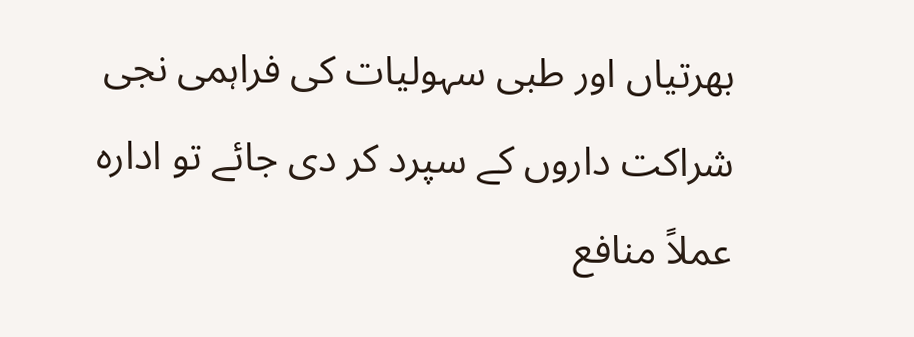بھرتیاں اور طبی سہولیات کی فراہمی نجی شراکت داروں کے سپرد کر دی جائے تو ادارہ عملاً منافع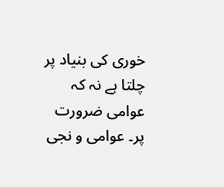خوری کی بنیاد پر چلتا ہے نہ کہ عوامی ضرورت پر۔ عوامی و نجی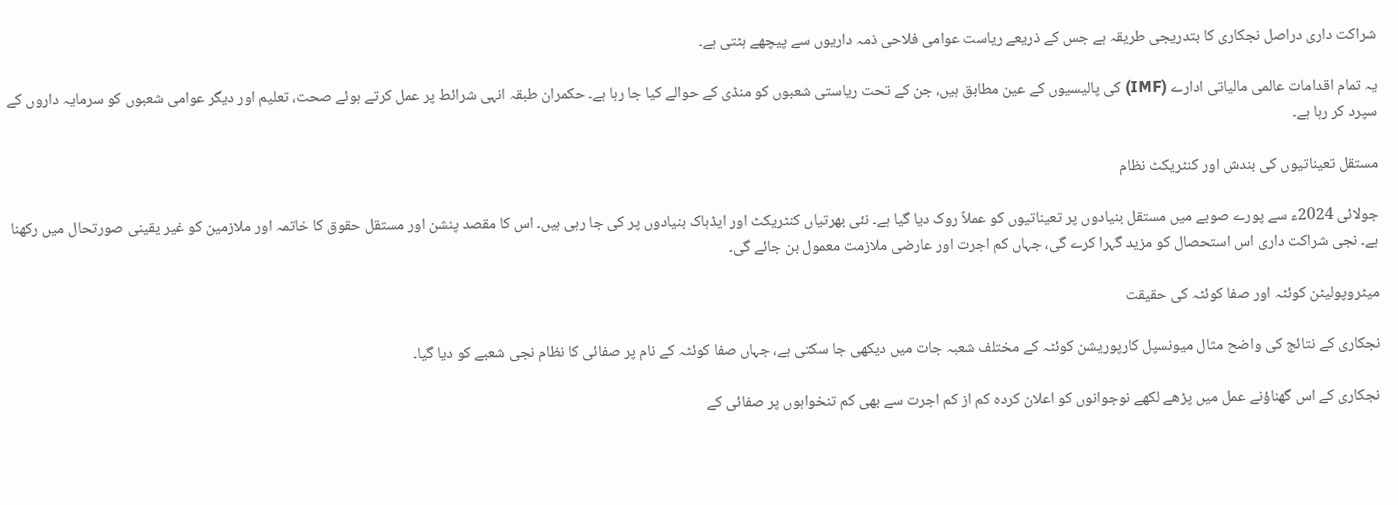شراکت داری دراصل نجکاری کا بتدریجی طریقہ ہے جس کے ذریعے ریاست عوامی فلاحی ذمہ داریوں سے پیچھے ہٹتی ہے۔

یہ تمام اقدامات عالمی مالیاتی ادارے (IMF) کی پالیسیوں کے عین مطابق ہیں، جن کے تحت ریاستی شعبوں کو منڈی کے حوالے کیا جا رہا ہے۔ حکمران طبقہ انہی شرائط پر عمل کرتے ہوئے صحت، تعلیم اور دیگر عوامی شعبوں کو سرمایہ داروں کے سپرد کر رہا ہے۔

مستقل تعیناتیوں کی بندش اور کنٹریکٹ نظام

جولائی 2024ء سے پورے صوبے میں مستقل بنیادوں پر تعیناتیوں کو عملاً روک دیا گیا ہے۔ نئی بھرتیاں کنٹریکٹ اور ایڈہاک بنیادوں پر کی جا رہی ہیں۔ اس کا مقصد پنشن اور مستقل حقوق کا خاتمہ اور ملازمین کو غیر یقینی صورتحال میں رکھنا ہے۔ نجی شراکت داری اس استحصال کو مزید گہرا کرے گی، جہاں کم اجرت اور عارضی ملازمت معمول بن جائے گی۔

میٹروپولیٹن کوئٹہ اور صفا کوئٹہ کی حقیقت

نجکاری کے نتائج کی واضح مثال میونسپل کارپوریشن کوئٹہ کے مختلف شعبہ جات میں دیکھی جا سکتی ہے، جہاں صفا کوئٹہ کے نام پر صفائی کا نظام نجی شعبے کو دیا گیا۔

نجکاری کے اس گھناؤنے عمل میں پڑھے لکھے نوجوانوں کو اعلان کردہ کم از کم اجرت سے بھی کم تنخواہوں پر صفائی کے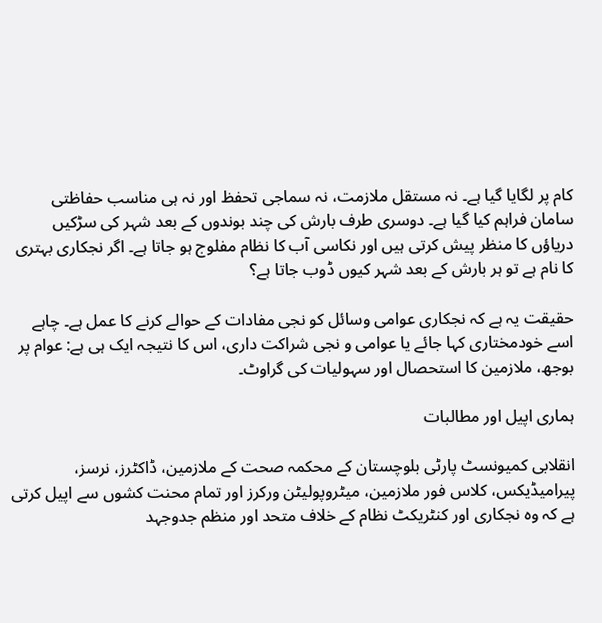کام پر لگایا گیا ہے۔ نہ مستقل ملازمت، نہ سماجی تحفظ اور نہ ہی مناسب حفاظتی سامان فراہم کیا گیا ہے۔ دوسری طرف بارش کی چند بوندوں کے بعد شہر کی سڑکیں دریاؤں کا منظر پیش کرتی ہیں اور نکاسی آب کا نظام مفلوج ہو جاتا ہے۔ اگر نجکاری بہتری کا نام ہے تو ہر بارش کے بعد شہر کیوں ڈوب جاتا ہے؟

حقیقت یہ ہے کہ نجکاری عوامی وسائل کو نجی مفادات کے حوالے کرنے کا عمل ہے۔ چاہے اسے خودمختاری کہا جائے یا عوامی و نجی شراکت داری، اس کا نتیجہ ایک ہی ہے: عوام پر بوجھ، ملازمین کا استحصال اور سہولیات کی گراوٹ۔

ہماری اپیل اور مطالبات

انقلابی کمیونسٹ پارٹی بلوچستان کے محکمہ صحت کے ملازمین، ڈاکٹرز، نرسز، پیرامیڈیکس، کلاس فور ملازمین، میٹروپولیٹن ورکرز اور تمام محنت کشوں سے اپیل کرتی ہے کہ وہ نجکاری اور کنٹریکٹ نظام کے خلاف متحد اور منظم جدوجہد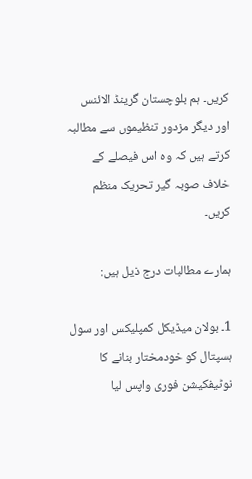کریں۔ ہم بلوچستان گرینڈ الائنس اور دیگر مزدور تنظیموں سے مطالبہ کرتے ہیں کہ وہ اس فیصلے کے خلاف صوبہ گیر تحریک منظم کریں۔

ہمارے مطالبات درج ذیل ہیں:

1۔ بولان میڈیکل کمپلیکس اور سول ہسپتال کو خودمختار بنانے کا نوٹیفکیشن فوری واپس لیا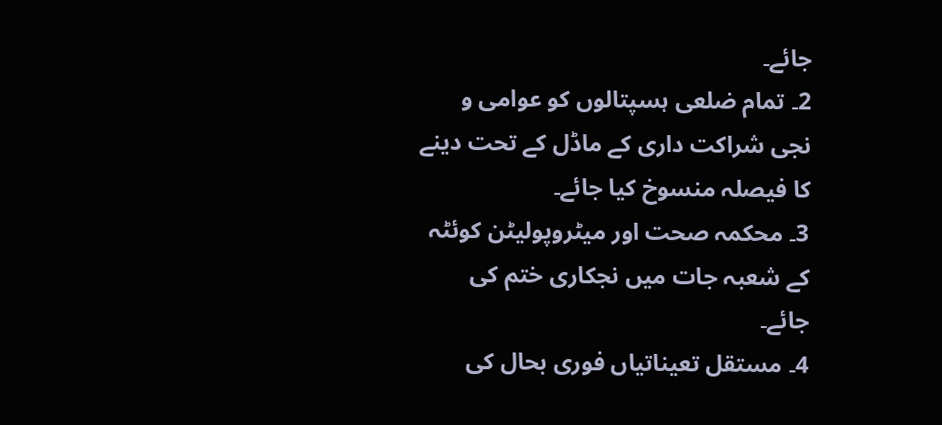جائے۔
2۔ تمام ضلعی ہسپتالوں کو عوامی و نجی شراکت داری کے ماڈل کے تحت دینے کا فیصلہ منسوخ کیا جائے۔
3۔ محکمہ صحت اور میٹروپولیٹن کوئٹہ کے شعبہ جات میں نجکاری ختم کی جائے۔
4۔ مستقل تعیناتیاں فوری بحال کی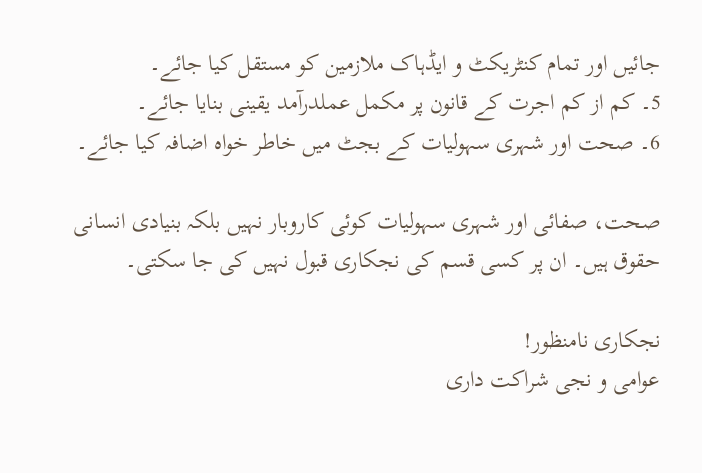جائیں اور تمام کنٹریکٹ و ایڈہاک ملازمین کو مستقل کیا جائے۔
5۔ کم از کم اجرت کے قانون پر مکمل عملدرآمد یقینی بنایا جائے۔
6۔ صحت اور شہری سہولیات کے بجٹ میں خاطر خواہ اضافہ کیا جائے۔

صحت، صفائی اور شہری سہولیات کوئی کاروبار نہیں بلکہ بنیادی انسانی حقوق ہیں۔ ان پر کسی قسم کی نجکاری قبول نہیں کی جا سکتی۔

نجکاری نامنظور!
عوامی و نجی شراکت داری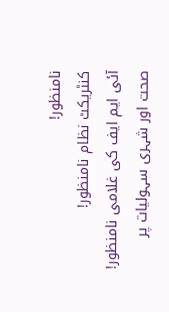نامنظور!
کنٹریکٹ نظام نامنظور!
آئی ایم ایف کی غلامی نامنظور!
صحت اور شہری سہولیات پر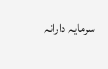سرمایہ دارانہ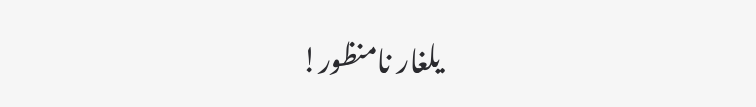یلغار نامنظور!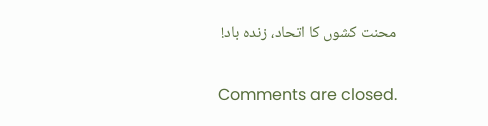محنت کشوں کا اتحاد، زندہ باد!

Comments are closed.